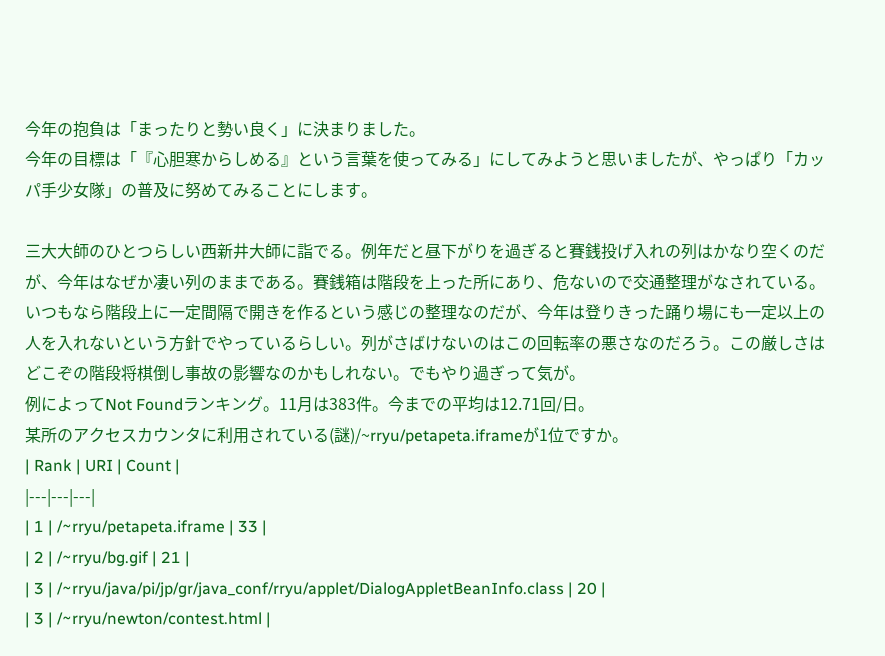今年の抱負は「まったりと勢い良く」に決まりました。
今年の目標は「『心胆寒からしめる』という言葉を使ってみる」にしてみようと思いましたが、やっぱり「カッパ手少女隊」の普及に努めてみることにします。

三大大師のひとつらしい西新井大師に詣でる。例年だと昼下がりを過ぎると賽銭投げ入れの列はかなり空くのだが、今年はなぜか凄い列のままである。賽銭箱は階段を上った所にあり、危ないので交通整理がなされている。いつもなら階段上に一定間隔で開きを作るという感じの整理なのだが、今年は登りきった踊り場にも一定以上の人を入れないという方針でやっているらしい。列がさばけないのはこの回転率の悪さなのだろう。この厳しさはどこぞの階段将棋倒し事故の影響なのかもしれない。でもやり過ぎって気が。
例によってNot Foundランキング。11月は383件。今までの平均は12.71回/日。
某所のアクセスカウンタに利用されている(謎)/~rryu/petapeta.iframeが1位ですか。
| Rank | URI | Count |
|---|---|---|
| 1 | /~rryu/petapeta.iframe | 33 |
| 2 | /~rryu/bg.gif | 21 |
| 3 | /~rryu/java/pi/jp/gr/java_conf/rryu/applet/DialogAppletBeanInfo.class | 20 |
| 3 | /~rryu/newton/contest.html |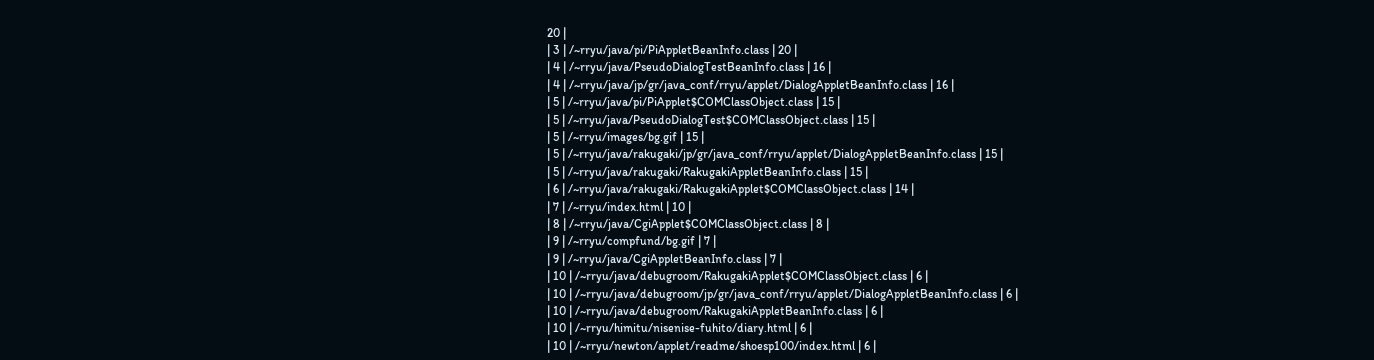20 |
| 3 | /~rryu/java/pi/PiAppletBeanInfo.class | 20 |
| 4 | /~rryu/java/PseudoDialogTestBeanInfo.class | 16 |
| 4 | /~rryu/java/jp/gr/java_conf/rryu/applet/DialogAppletBeanInfo.class | 16 |
| 5 | /~rryu/java/pi/PiApplet$COMClassObject.class | 15 |
| 5 | /~rryu/java/PseudoDialogTest$COMClassObject.class | 15 |
| 5 | /~rryu/images/bg.gif | 15 |
| 5 | /~rryu/java/rakugaki/jp/gr/java_conf/rryu/applet/DialogAppletBeanInfo.class | 15 |
| 5 | /~rryu/java/rakugaki/RakugakiAppletBeanInfo.class | 15 |
| 6 | /~rryu/java/rakugaki/RakugakiApplet$COMClassObject.class | 14 |
| 7 | /~rryu/index.html | 10 |
| 8 | /~rryu/java/CgiApplet$COMClassObject.class | 8 |
| 9 | /~rryu/compfund/bg.gif | 7 |
| 9 | /~rryu/java/CgiAppletBeanInfo.class | 7 |
| 10 | /~rryu/java/debugroom/RakugakiApplet$COMClassObject.class | 6 |
| 10 | /~rryu/java/debugroom/jp/gr/java_conf/rryu/applet/DialogAppletBeanInfo.class | 6 |
| 10 | /~rryu/java/debugroom/RakugakiAppletBeanInfo.class | 6 |
| 10 | /~rryu/himitu/nisenise-fuhito/diary.html | 6 |
| 10 | /~rryu/newton/applet/readme/shoesp100/index.html | 6 |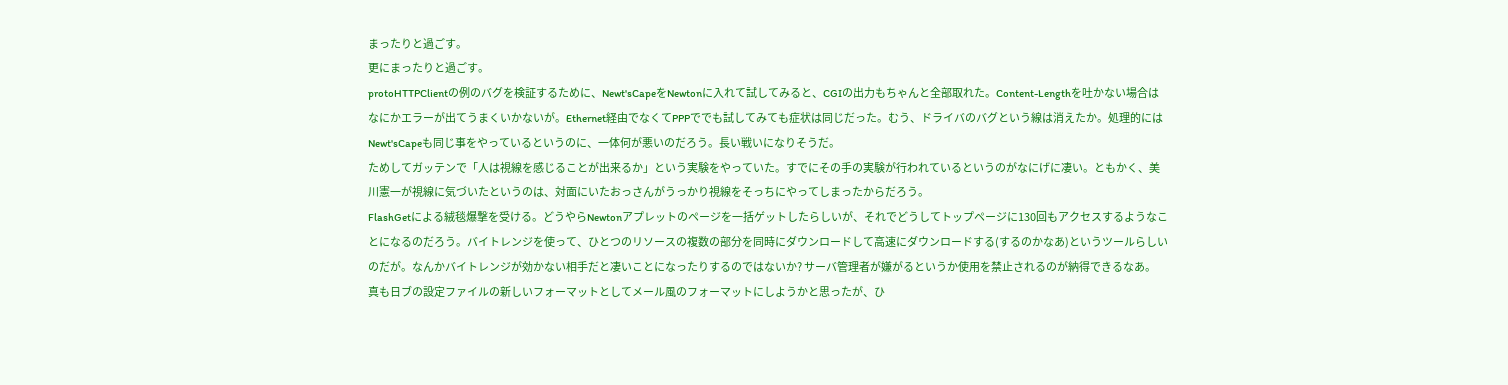まったりと過ごす。
更にまったりと過ごす。
protoHTTPClientの例のバグを検証するために、Newt'sCapeをNewtonに入れて試してみると、CGIの出力もちゃんと全部取れた。Content-Lengthを吐かない場合はなにかエラーが出てうまくいかないが。Ethernet経由でなくてPPPででも試してみても症状は同じだった。むう、ドライバのバグという線は消えたか。処理的にはNewt'sCapeも同じ事をやっているというのに、一体何が悪いのだろう。長い戦いになりそうだ。
ためしてガッテンで「人は視線を感じることが出来るか」という実験をやっていた。すでにその手の実験が行われているというのがなにげに凄い。ともかく、美川憲一が視線に気づいたというのは、対面にいたおっさんがうっかり視線をそっちにやってしまったからだろう。
FlashGetによる絨毯爆撃を受ける。どうやらNewtonアプレットのページを一括ゲットしたらしいが、それでどうしてトップページに130回もアクセスするようなことになるのだろう。バイトレンジを使って、ひとつのリソースの複数の部分を同時にダウンロードして高速にダウンロードする(するのかなあ)というツールらしいのだが。なんかバイトレンジが効かない相手だと凄いことになったりするのではないか? サーバ管理者が嫌がるというか使用を禁止されるのが納得できるなあ。
真も日ブの設定ファイルの新しいフォーマットとしてメール風のフォーマットにしようかと思ったが、ひ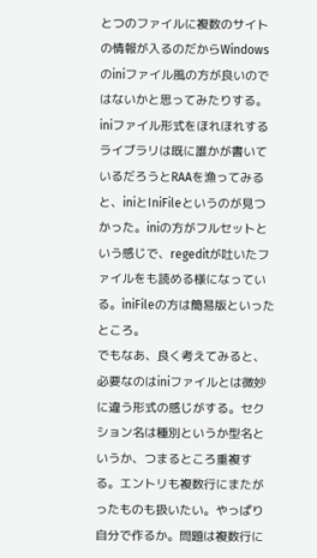とつのファイルに複数のサイトの情報が入るのだからWindowsのiniファイル風の方が良いのではないかと思ってみたりする。iniファイル形式をほれほれするライブラリは既に誰かが書いているだろうとRAAを漁ってみると、iniとIniFileというのが見つかった。iniの方がフルセットという感じで、regeditが吐いたファイルをも読める様になっている。iniFileの方は簡易版といったところ。
でもなあ、良く考えてみると、必要なのはiniファイルとは微妙に違う形式の感じがする。セクション名は種別というか型名というか、つまるところ重複する。エントリも複数行にまたがったものも扱いたい。やっぱり自分で作るか。問題は複数行に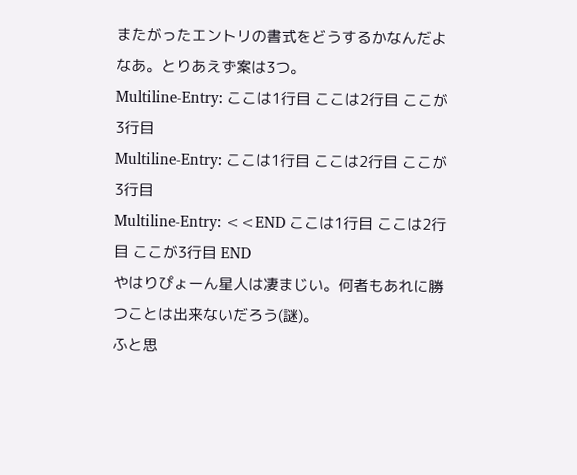またがったエントリの書式をどうするかなんだよなあ。とりあえず案は3つ。
Multiline-Entry: ここは1行目 ここは2行目 ここが3行目
Multiline-Entry: ここは1行目 ここは2行目 ここが3行目
Multiline-Entry: <<END ここは1行目 ここは2行目 ここが3行目 END
やはりぴょーん星人は凄まじい。何者もあれに勝つことは出来ないだろう(謎)。
ふと思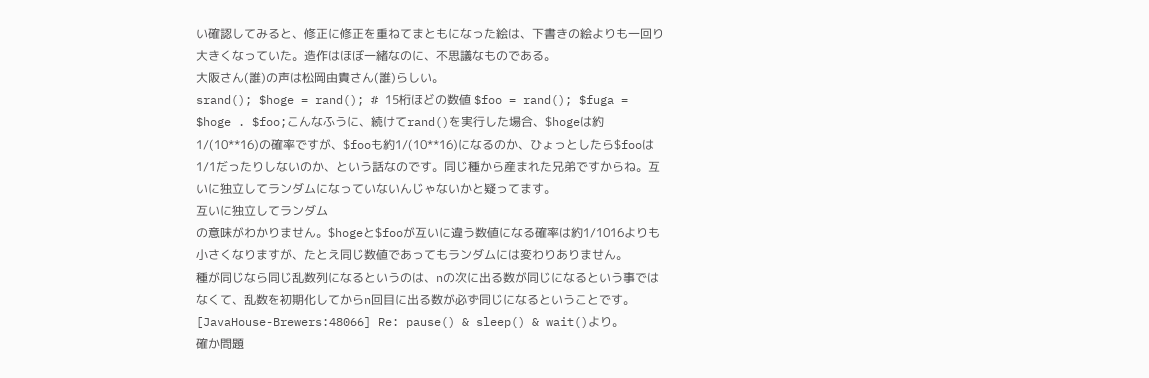い確認してみると、修正に修正を重ねてまともになった絵は、下書きの絵よりも一回り大きくなっていた。造作はほぼ一緒なのに、不思議なものである。
大阪さん(誰)の声は松岡由貴さん(誰)らしい。
srand(); $hoge = rand(); # 15桁ほどの数値 $foo = rand(); $fuga = $hoge . $foo;こんなふうに、続けてrand()を実行した場合、$hogeは約1/(10**16)の確率ですが、$fooも約1/(10**16)になるのか、ひょっとしたら$fooは1/1だったりしないのか、という話なのです。同じ種から産まれた兄弟ですからね。互いに独立してランダムになっていないんじゃないかと疑ってます。
互いに独立してランダム
の意味がわかりません。$hogeと$fooが互いに違う数値になる確率は約1/1016よりも小さくなりますが、たとえ同じ数値であってもランダムには変わりありません。
種が同じなら同じ乱数列になるというのは、nの次に出る数が同じになるという事ではなくて、乱数を初期化してからn回目に出る数が必ず同じになるということです。
[JavaHouse-Brewers:48066] Re: pause() & sleep() & wait()より。
確か問題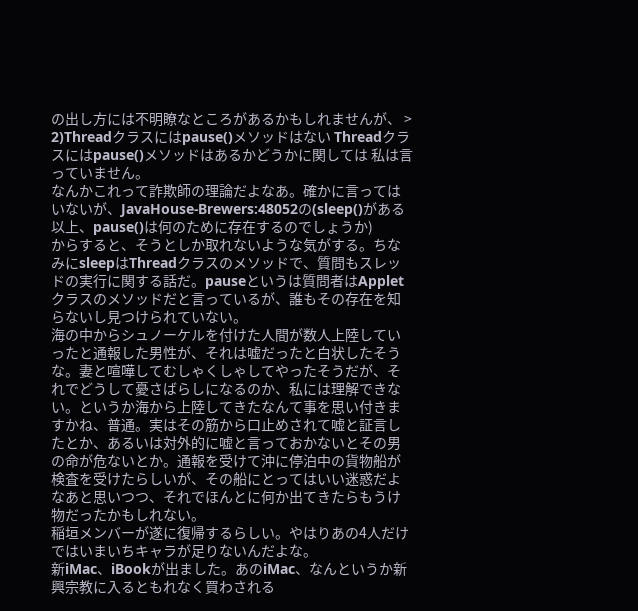の出し方には不明瞭なところがあるかもしれませんが、 > 2)Threadクラスにはpause()メソッドはない Threadクラスにはpause()メソッドはあるかどうかに関しては 私は言っていません。
なんかこれって詐欺師の理論だよなあ。確かに言ってはいないが、JavaHouse-Brewers:48052の(sleep()がある以上、pause()は何のために存在するのでしょうか)
からすると、そうとしか取れないような気がする。ちなみにsleepはThreadクラスのメソッドで、質問もスレッドの実行に関する話だ。pauseというは質問者はAppletクラスのメソッドだと言っているが、誰もその存在を知らないし見つけられていない。
海の中からシュノーケルを付けた人間が数人上陸していったと通報した男性が、それは嘘だったと白状したそうな。妻と喧嘩してむしゃくしゃしてやったそうだが、それでどうして憂さばらしになるのか、私には理解できない。というか海から上陸してきたなんて事を思い付きますかね、普通。実はその筋から口止めされて嘘と証言したとか、あるいは対外的に嘘と言っておかないとその男の命が危ないとか。通報を受けて沖に停泊中の貨物船が検査を受けたらしいが、その船にとってはいい迷惑だよなあと思いつつ、それでほんとに何か出てきたらもうけ物だったかもしれない。
稲垣メンバーが遂に復帰するらしい。やはりあの4人だけではいまいちキャラが足りないんだよな。
新iMac、iBookが出ました。あのiMac、なんというか新興宗教に入るともれなく買わされる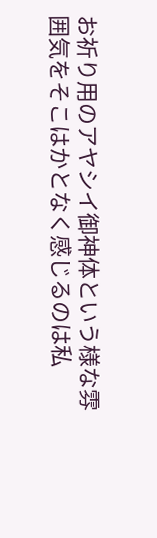お祈り用のアヤシイ御神体という様な雰囲気をそこはかとなく感じるのは私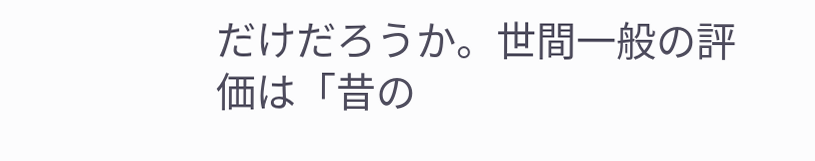だけだろうか。世間一般の評価は「昔の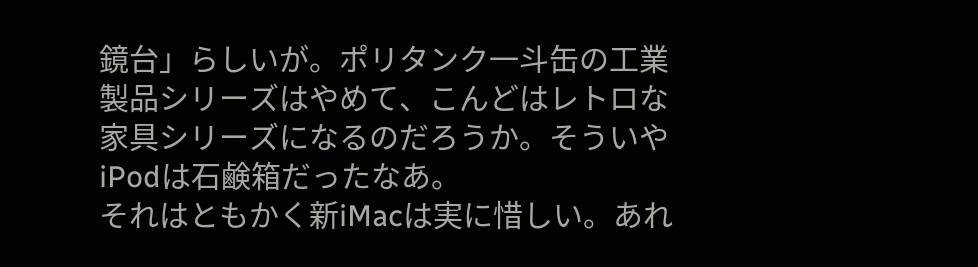鏡台」らしいが。ポリタンク一斗缶の工業製品シリーズはやめて、こんどはレトロな家具シリーズになるのだろうか。そういやiPodは石鹸箱だったなあ。
それはともかく新iMacは実に惜しい。あれ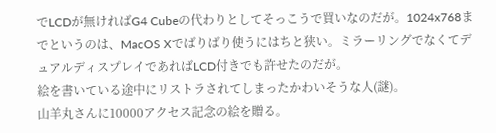でLCDが無ければG4 Cubeの代わりとしてそっこうで買いなのだが。1024x768までというのは、MacOS Xでばりばり使うにはちと狭い。ミラーリングでなくてデュアルディスプレイであればLCD付きでも許せたのだが。
絵を書いている途中にリストラされてしまったかわいそうな人(謎)。
山羊丸さんに10000アクセス記念の絵を贈る。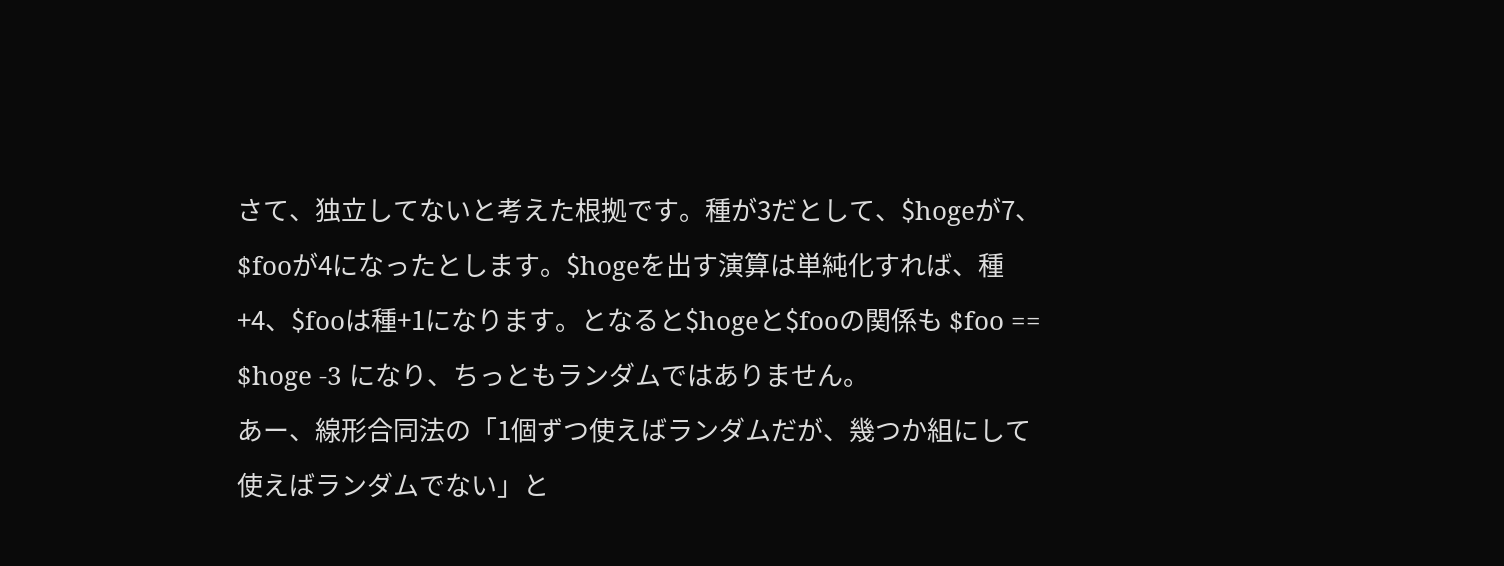さて、独立してないと考えた根拠です。種が3だとして、$hogeが7、$fooが4になったとします。$hogeを出す演算は単純化すれば、種+4、$fooは種+1になります。となると$hogeと$fooの関係も $foo == $hoge -3 になり、ちっともランダムではありません。
あー、線形合同法の「1個ずつ使えばランダムだが、幾つか組にして使えばランダムでない」と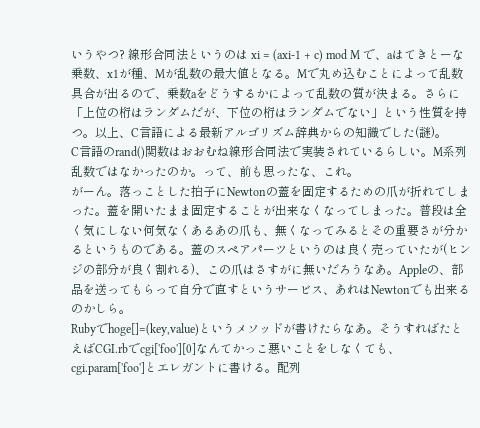いうやつ? 線形合同法というのは xi = (axi-1 + c) mod M で、aはてきとーな乗数、x1が種、Mが乱数の最大値となる。Mで丸め込むことによって乱数具合が出るので、乗数aをどうするかによって乱数の質が決まる。さらに「上位の桁はランダムだが、下位の桁はランダムでない」という性質を持つ。以上、C言語による最新アルゴリズム辞典からの知識でした(謎)。
C言語のrand()関数はおおむね線形合同法で実装されているらしい。M系列乱数ではなかったのか。って、前も思ったな、これ。
がーん。落っことした拍子にNewtonの蓋を固定するための爪が折れてしまった。蓋を開いたまま固定することが出来なくなってしまった。普段は全く気にしない何気なくあるあの爪も、無くなってみるとその重要さが分かるというものである。蓋のスペアパーツというのは良く売っていたが(ヒンジの部分が良く割れる)、この爪はさすがに無いだろうなあ。Appleの、部品を送ってもらって自分で直すというサービス、あれはNewtonでも出来るのかしら。
Rubyでhoge[]=(key,value)というメソッドが書けたらなあ。そうすればたとえばCGI.rbでcgi['foo'][0]なんてかっこ悪いことをしなくても、cgi.param['foo']とエレガントに書ける。配列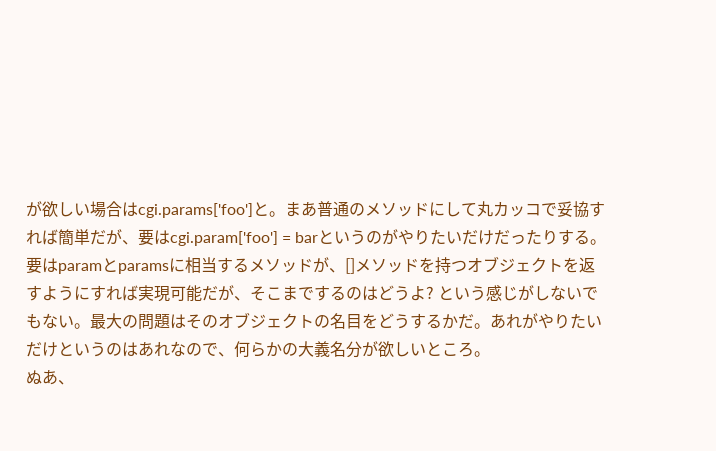が欲しい場合はcgi.params['foo']と。まあ普通のメソッドにして丸カッコで妥協すれば簡単だが、要はcgi.param['foo'] = barというのがやりたいだけだったりする。
要はparamとparamsに相当するメソッドが、[]メソッドを持つオブジェクトを返すようにすれば実現可能だが、そこまでするのはどうよ? という感じがしないでもない。最大の問題はそのオブジェクトの名目をどうするかだ。あれがやりたいだけというのはあれなので、何らかの大義名分が欲しいところ。
ぬあ、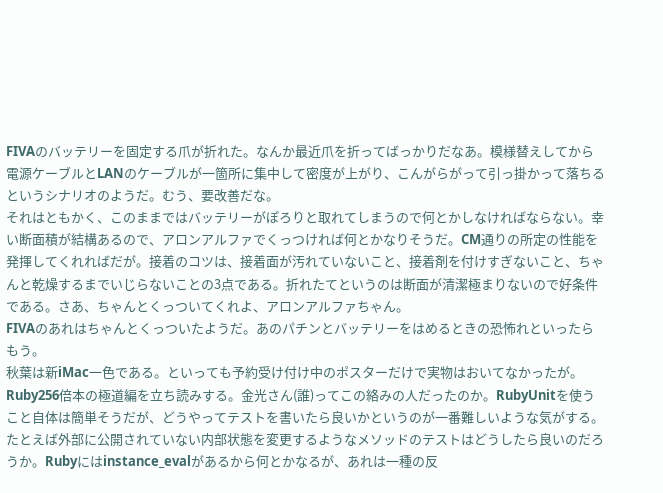FIVAのバッテリーを固定する爪が折れた。なんか最近爪を折ってばっかりだなあ。模様替えしてから電源ケーブルとLANのケーブルが一箇所に集中して密度が上がり、こんがらがって引っ掛かって落ちるというシナリオのようだ。むう、要改善だな。
それはともかく、このままではバッテリーがぽろりと取れてしまうので何とかしなければならない。幸い断面積が結構あるので、アロンアルファでくっつければ何とかなりそうだ。CM通りの所定の性能を発揮してくれればだが。接着のコツは、接着面が汚れていないこと、接着剤を付けすぎないこと、ちゃんと乾燥するまでいじらないことの3点である。折れたてというのは断面が清潔極まりないので好条件である。さあ、ちゃんとくっついてくれよ、アロンアルファちゃん。
FIVAのあれはちゃんとくっついたようだ。あのパチンとバッテリーをはめるときの恐怖れといったらもう。
秋葉は新iMac一色である。といっても予約受け付け中のポスターだけで実物はおいてなかったが。Ruby256倍本の極道編を立ち読みする。金光さん(誰)ってこの絡みの人だったのか。RubyUnitを使うこと自体は簡単そうだが、どうやってテストを書いたら良いかというのが一番難しいような気がする。たとえば外部に公開されていない内部状態を変更するようなメソッドのテストはどうしたら良いのだろうか。Rubyにはinstance_evalがあるから何とかなるが、あれは一種の反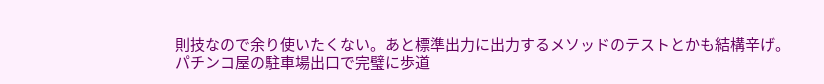則技なので余り使いたくない。あと標準出力に出力するメソッドのテストとかも結構辛げ。
パチンコ屋の駐車場出口で完璧に歩道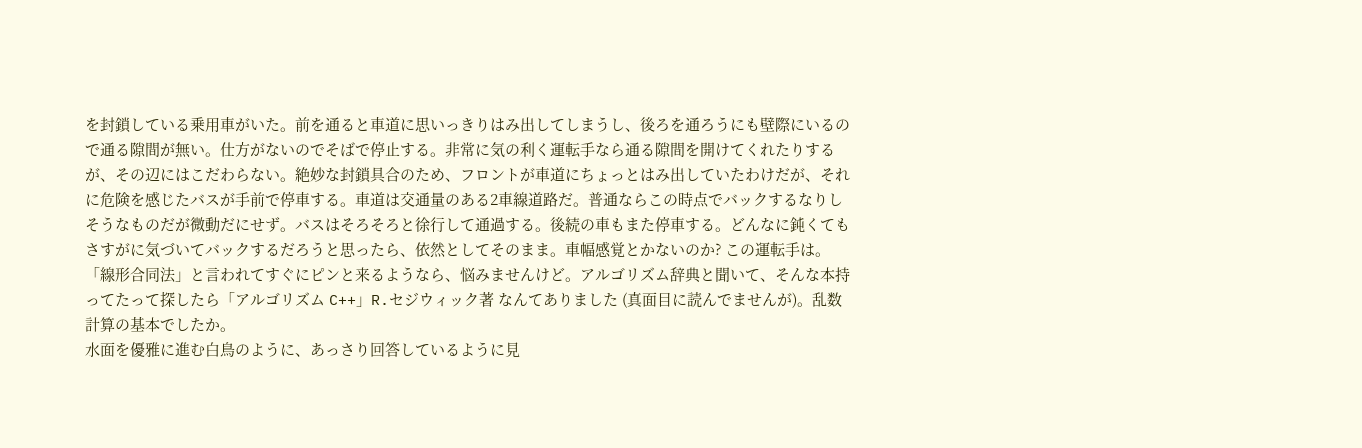を封鎖している乗用車がいた。前を通ると車道に思いっきりはみ出してしまうし、後ろを通ろうにも壁際にいるので通る隙間が無い。仕方がないのでそばで停止する。非常に気の利く運転手なら通る隙間を開けてくれたりするが、その辺にはこだわらない。絶妙な封鎖具合のため、フロントが車道にちょっとはみ出していたわけだが、それに危険を感じたバスが手前で停車する。車道は交通量のある2車線道路だ。普通ならこの時点でバックするなりしそうなものだが微動だにせず。バスはそろそろと徐行して通過する。後続の車もまた停車する。どんなに鈍くてもさすがに気づいてバックするだろうと思ったら、依然としてそのまま。車幅感覚とかないのか? この運転手は。
「線形合同法」と言われてすぐにピンと来るようなら、悩みませんけど。アルゴリズム辞典と聞いて、そんな本持ってたって探したら「アルゴリズム C++」R.セジウィック著 なんてありました (真面目に読んでませんが)。乱数計算の基本でしたか。
水面を優雅に進む白鳥のように、あっさり回答しているように見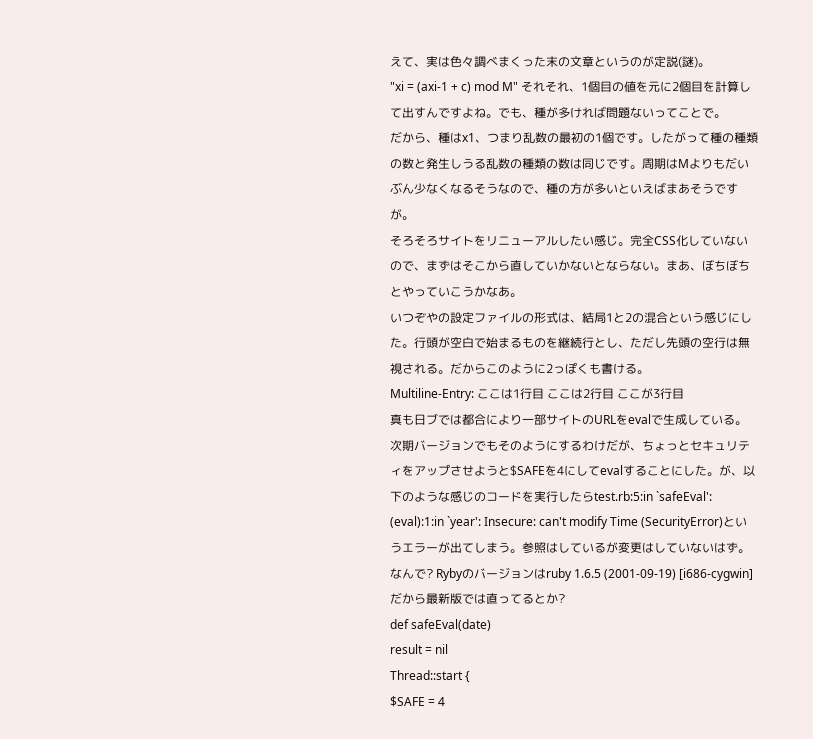えて、実は色々調べまくった末の文章というのが定説(謎)。
"xi = (axi-1 + c) mod M" それそれ、1個目の値を元に2個目を計算して出すんですよね。でも、種が多ければ問題ないってことで。
だから、種はx1、つまり乱数の最初の1個です。したがって種の種類の数と発生しうる乱数の種類の数は同じです。周期はMよりもだいぶん少なくなるそうなので、種の方が多いといえばまあそうですが。
そろそろサイトをリニューアルしたい感じ。完全CSS化していないので、まずはそこから直していかないとならない。まあ、ぼちぼちとやっていこうかなあ。
いつぞやの設定ファイルの形式は、結局1と2の混合という感じにした。行頭が空白で始まるものを継続行とし、ただし先頭の空行は無視される。だからこのように2っぽくも書ける。
Multiline-Entry: ここは1行目 ここは2行目 ここが3行目
真も日ブでは都合により一部サイトのURLをevalで生成している。次期バージョンでもそのようにするわけだが、ちょっとセキュリティをアップさせようと$SAFEを4にしてevalすることにした。が、以下のような感じのコードを実行したらtest.rb:5:in `safeEval': (eval):1:in `year': Insecure: can't modify Time (SecurityError)というエラーが出てしまう。参照はしているが変更はしていないはず。なんで? Rybyのバージョンはruby 1.6.5 (2001-09-19) [i686-cygwin]だから最新版では直ってるとか?
def safeEval(date)
result = nil
Thread::start {
$SAFE = 4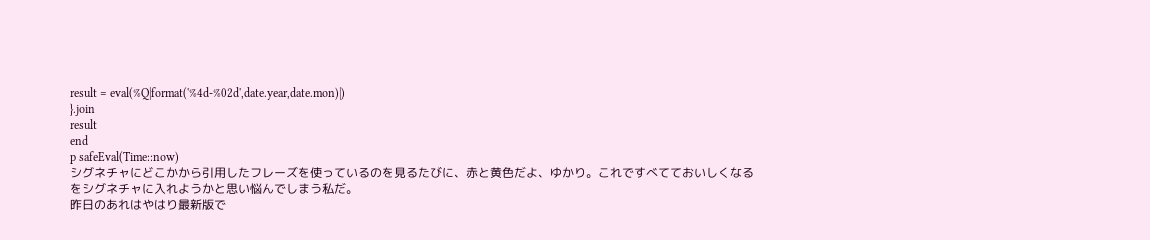result = eval(%Q|format('%4d-%02d',date.year,date.mon)|)
}.join
result
end
p safeEval(Time::now)
シグネチャにどこかから引用したフレーズを使っているのを見るたびに、赤と黄色だよ、ゆかり。これですべてておいしくなる
をシグネチャに入れようかと思い悩んでしまう私だ。
昨日のあれはやはり最新版で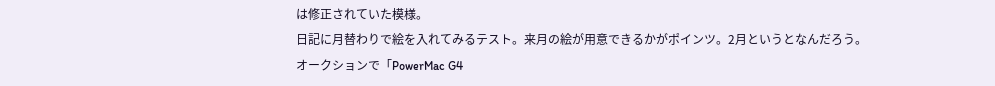は修正されていた模様。
日記に月替わりで絵を入れてみるテスト。来月の絵が用意できるかがポインツ。2月というとなんだろう。
オークションで「PowerMac G4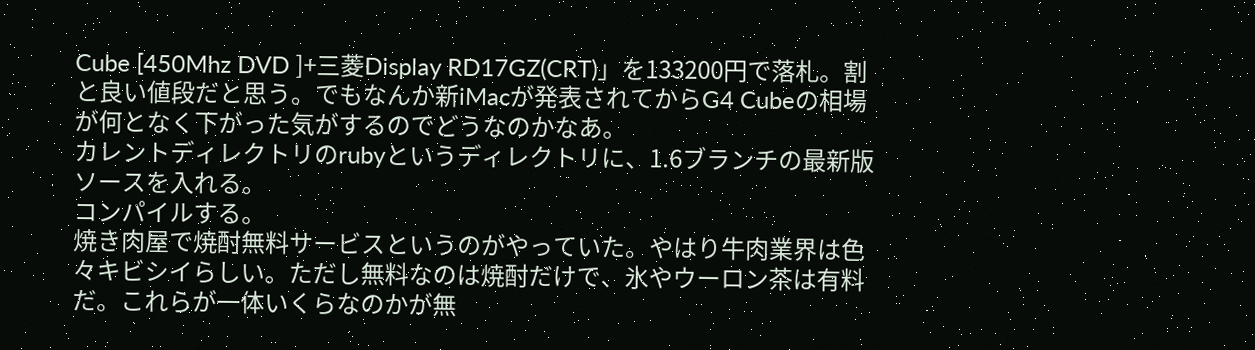Cube [450Mhz DVD ]+三菱Display RD17GZ(CRT)」を133200円で落札。割と良い値段だと思う。でもなんか新iMacが発表されてからG4 Cubeの相場が何となく下がった気がするのでどうなのかなあ。
カレントディレクトリのrubyというディレクトリに、1.6ブランチの最新版ソースを入れる。
コンパイルする。
焼き肉屋で焼酎無料サービスというのがやっていた。やはり牛肉業界は色々キビシイらしい。ただし無料なのは焼酎だけで、氷やウーロン茶は有料だ。これらが一体いくらなのかが無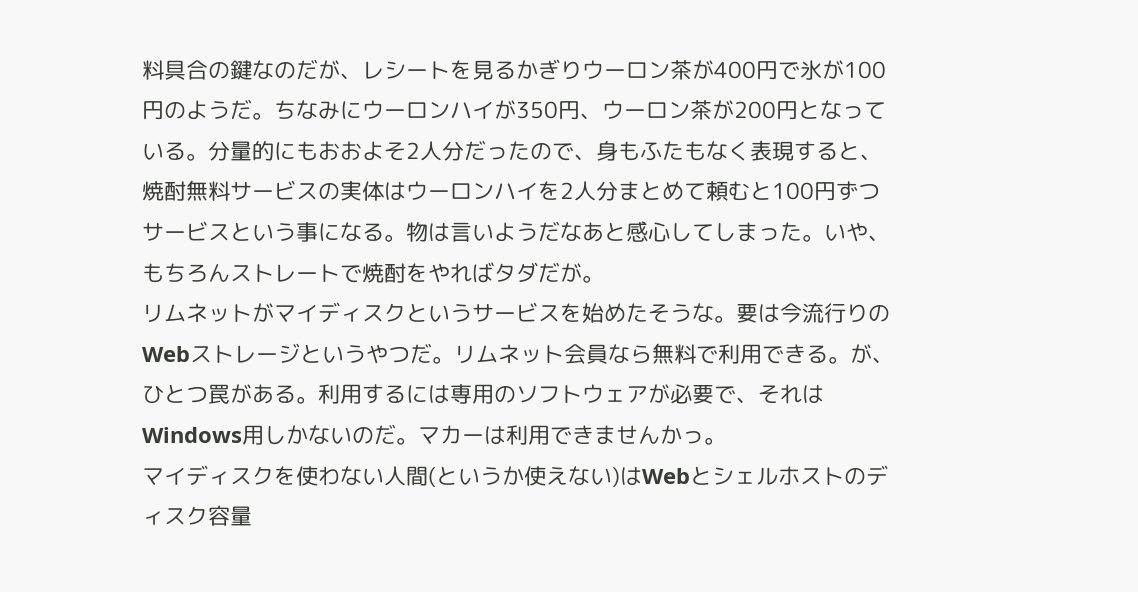料具合の鍵なのだが、レシートを見るかぎりウーロン茶が400円で氷が100円のようだ。ちなみにウーロンハイが350円、ウーロン茶が200円となっている。分量的にもおおよそ2人分だったので、身もふたもなく表現すると、焼酎無料サービスの実体はウーロンハイを2人分まとめて頼むと100円ずつサービスという事になる。物は言いようだなあと感心してしまった。いや、もちろんストレートで焼酎をやればタダだが。
リムネットがマイディスクというサービスを始めたそうな。要は今流行りのWebストレージというやつだ。リムネット会員なら無料で利用できる。が、ひとつ罠がある。利用するには専用のソフトウェアが必要で、それはWindows用しかないのだ。マカーは利用できませんかっ。
マイディスクを使わない人間(というか使えない)はWebとシェルホストのディスク容量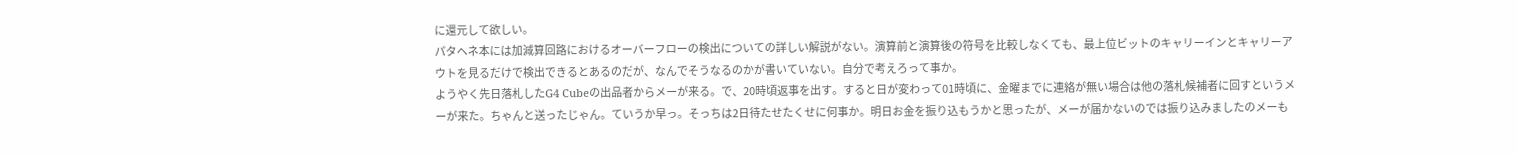に還元して欲しい。
パタヘネ本には加減算回路におけるオーバーフローの検出についての詳しい解説がない。演算前と演算後の符号を比較しなくても、最上位ビットのキャリーインとキャリーアウトを見るだけで検出できるとあるのだが、なんでそうなるのかが書いていない。自分で考えろって事か。
ようやく先日落札したG4 Cubeの出品者からメーが来る。で、20時頃返事を出す。すると日が変わって01時頃に、金曜までに連絡が無い場合は他の落札候補者に回すというメーが来た。ちゃんと送ったじゃん。ていうか早っ。そっちは2日待たせたくせに何事か。明日お金を振り込もうかと思ったが、メーが届かないのでは振り込みましたのメーも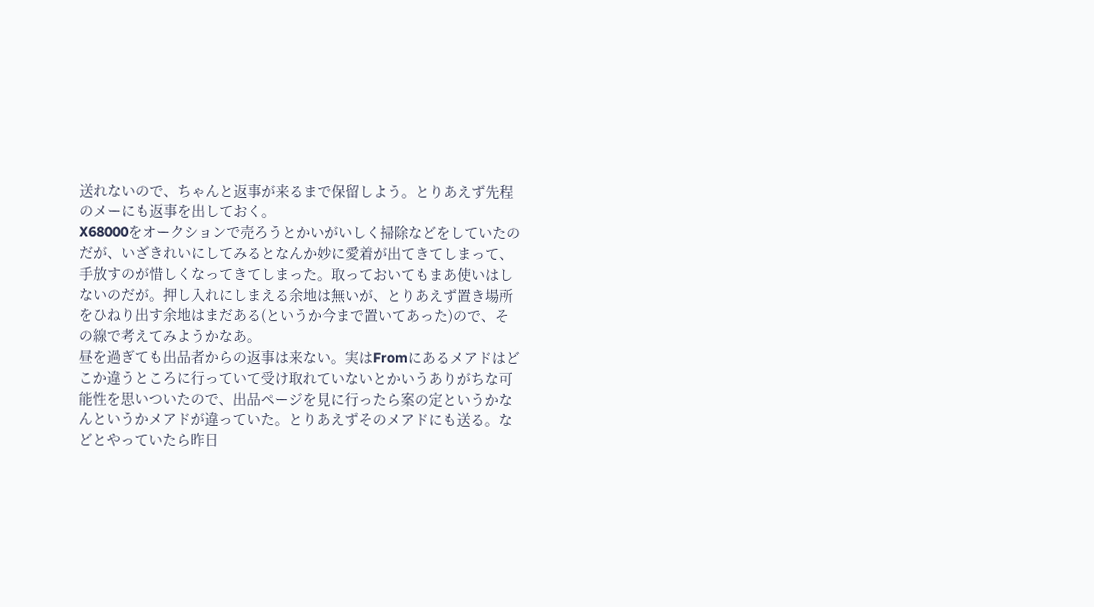送れないので、ちゃんと返事が来るまで保留しよう。とりあえず先程のメーにも返事を出しておく。
X68000をオークションで売ろうとかいがいしく掃除などをしていたのだが、いざきれいにしてみるとなんか妙に愛着が出てきてしまって、手放すのが惜しくなってきてしまった。取っておいてもまあ使いはしないのだが。押し入れにしまえる余地は無いが、とりあえず置き場所をひねり出す余地はまだある(というか今まで置いてあった)ので、その線で考えてみようかなあ。
昼を過ぎても出品者からの返事は来ない。実はFromにあるメアドはどこか違うところに行っていて受け取れていないとかいうありがちな可能性を思いついたので、出品ページを見に行ったら案の定というかなんというかメアドが違っていた。とりあえずそのメアドにも送る。などとやっていたら昨日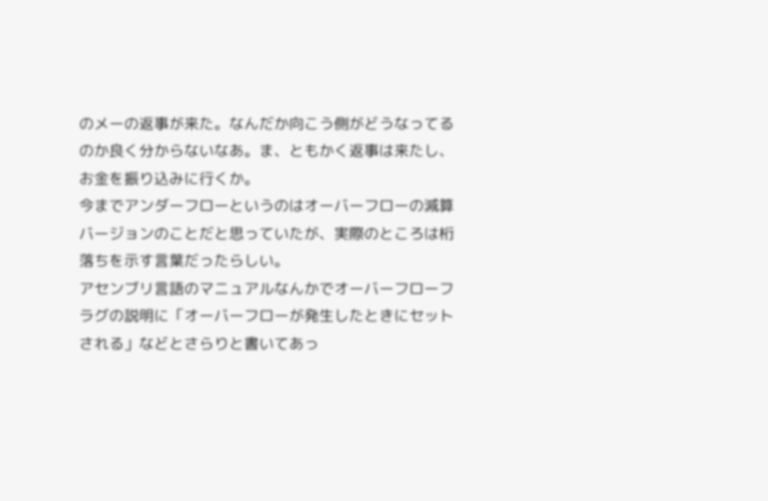のメーの返事が来た。なんだか向こう側がどうなってるのか良く分からないなあ。ま、ともかく返事は来たし、お金を振り込みに行くか。
今までアンダーフローというのはオーバーフローの減算バージョンのことだと思っていたが、実際のところは桁落ちを示す言葉だったらしい。
アセンブリ言語のマニュアルなんかでオーバーフローフラグの説明に「オーバーフローが発生したときにセットされる」などとさらりと書いてあっ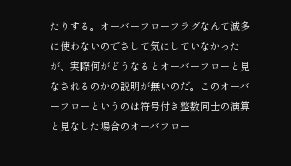たりする。オーバーフローフラグなんて滅多に使わないのでさして気にしていなかったが、実際何がどうなるとオーバーフローと見なされるのかの説明が無いのだ。このオーバーフローというのは符号付き整数同士の演算と見なした場合のオーバフロー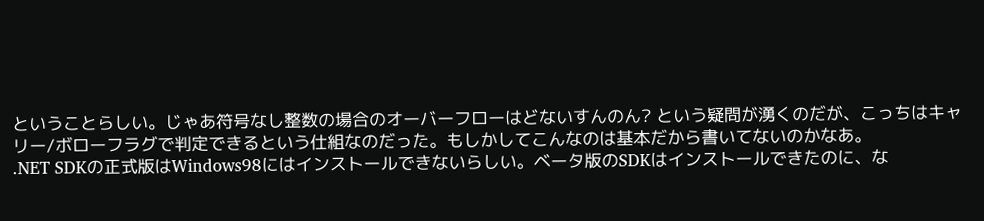ということらしい。じゃあ符号なし整数の場合のオーバーフローはどないすんのん? という疑問が湧くのだが、こっちはキャリー/ボローフラグで判定できるという仕組なのだった。もしかしてこんなのは基本だから書いてないのかなあ。
.NET SDKの正式版はWindows98にはインストールできないらしい。ベータ版のSDKはインストールできたのに、な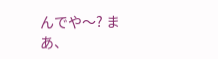んでや〜? まあ、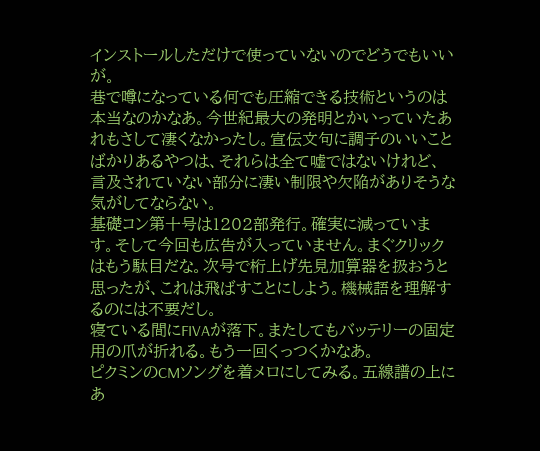インストールしただけで使っていないのでどうでもいいが。
巷で噂になっている何でも圧縮できる技術というのは本当なのかなあ。今世紀最大の発明とかいっていたあれもさして凄くなかったし。宣伝文句に調子のいいことばかりあるやつは、それらは全て嘘ではないけれど、言及されていない部分に凄い制限や欠陥がありそうな気がしてならない。
基礎コン第十号は1202部発行。確実に減っています。そして今回も広告が入っていません。まぐクリックはもう駄目だな。次号で桁上げ先見加算器を扱おうと思ったが、これは飛ばすことにしよう。機械語を理解するのには不要だし。
寝ている間にFIVAが落下。またしてもバッテリーの固定用の爪が折れる。もう一回くっつくかなあ。
ピクミンのCMソングを着メロにしてみる。五線譜の上にあ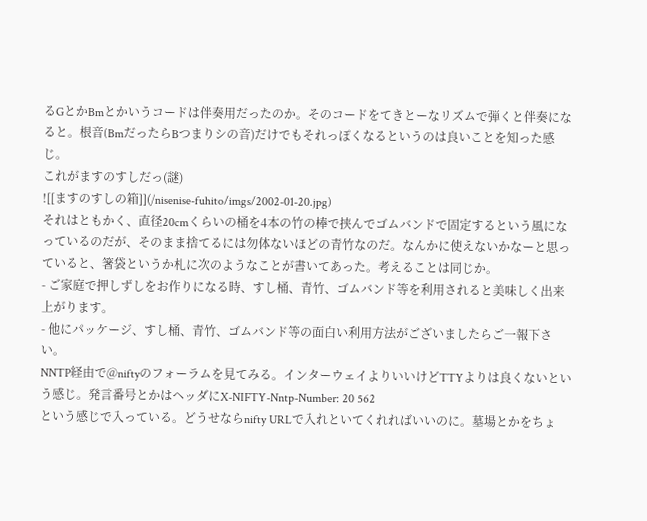るGとかBmとかいうコードは伴奏用だったのか。そのコードをてきとーなリズムで弾くと伴奏になると。根音(BmだったらBつまりシの音)だけでもそれっぽくなるというのは良いことを知った感じ。
これがますのすしだっ(謎)
![[ますのすしの箱]](/nisenise-fuhito/imgs/2002-01-20.jpg)
それはともかく、直径20cmくらいの桶を4本の竹の棒で挟んでゴムバンドで固定するという風になっているのだが、そのまま捨てるには勿体ないほどの青竹なのだ。なんかに使えないかなーと思っていると、箸袋というか札に次のようなことが書いてあった。考えることは同じか。
- ご家庭で押しずしをお作りになる時、すし桶、青竹、ゴムバンド等を利用されると美味しく出来上がります。
- 他にパッケージ、すし桶、青竹、ゴムバンド等の面白い利用方法がございましたらご一報下さい。
NNTP経由で@niftyのフォーラムを見てみる。インターウェイよりいいけどTTYよりは良くないという感じ。発言番号とかはヘッダにX-NIFTY-Nntp-Number: 20 562
という感じで入っている。どうせならnifty URLで入れといてくれればいいのに。墓場とかをちょ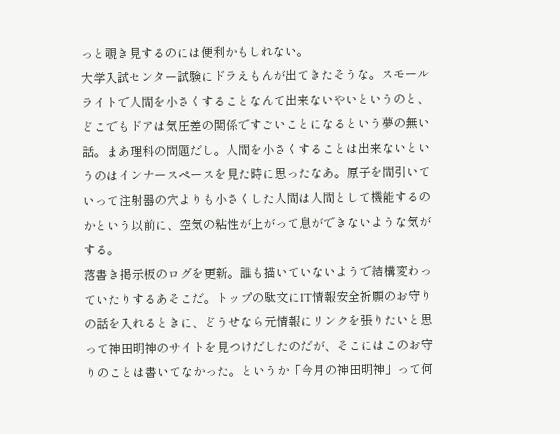っと覗き見するのには便利かもしれない。
大学入試センター試験にドラえもんが出てきたそうな。スモールライトで人間を小さくすることなんて出来ないやいというのと、どこでもドアは気圧差の関係ですごいことになるという夢の無い話。まあ理科の問題だし。人間を小さくすることは出来ないというのはインナースペースを見た時に思ったなあ。原子を間引いていって注射器の穴よりも小さくした人間は人間として機能するのかという以前に、空気の粘性が上がって息ができないような気がする。
落書き掲示板のログを更新。誰も描いていないようで結構変わっていたりするあそこだ。トップの駄文にIT情報安全祈願のお守りの話を入れるときに、どうせなら元情報にリンクを張りたいと思って神田明神のサイトを見つけだしたのだが、そこにはこのお守りのことは書いてなかった。というか「今月の神田明神」って何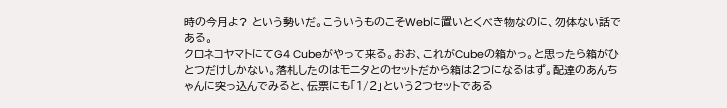時の今月よ? という勢いだ。こういうものこそWebに置いとくべき物なのに、勿体ない話である。
クロネコヤマトにてG4 Cubeがやって来る。おお、これがCubeの箱かっ。と思ったら箱がひとつだけしかない。落札したのはモニタとのセットだから箱は2つになるはず。配達のあんちゃんに突っ込んでみると、伝票にも「1/2」という2つセットである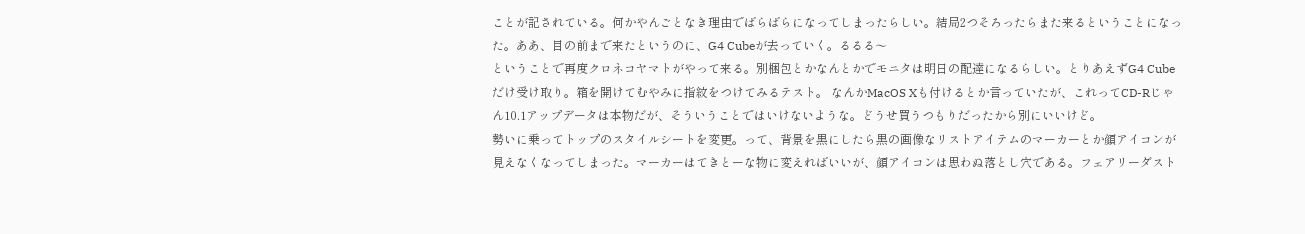ことが記されている。何かやんごとなき理由でばらばらになってしまったらしい。結局2つそろったらまた来るということになった。ああ、目の前まで来たというのに、G4 Cubeが去っていく。るるる〜
ということで再度クロネコヤマトがやって来る。別梱包とかなんとかでモニタは明日の配達になるらしい。とりあえずG4 Cubeだけ受け取り。箱を開けてむやみに指紋をつけてみるテスト。 なんかMacOS Xも付けるとか言っていたが、これってCD-Rじゃん10.1アップデータは本物だが、そういうことではいけないような。どうせ買うつもりだったから別にいいけど。
勢いに乗ってトップのスタイルシートを変更。って、背景を黒にしたら黒の画像なリストアイテムのマーカーとか顔アイコンが見えなくなってしまった。マーカーはてきとーな物に変えればいいが、顔アイコンは思わぬ落とし穴である。フェアリーダスト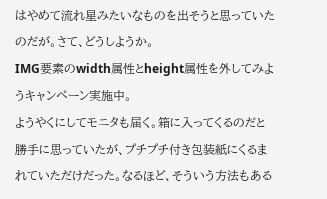はやめて流れ星みたいなものを出そうと思っていたのだが。さて、どうしようか。
IMG要素のwidth属性とheight属性を外してみようキャンペーン実施中。
ようやくにしてモニタも届く。箱に入ってくるのだと勝手に思っていたが、プチプチ付き包装紙にくるまれていただけだった。なるほど、そういう方法もある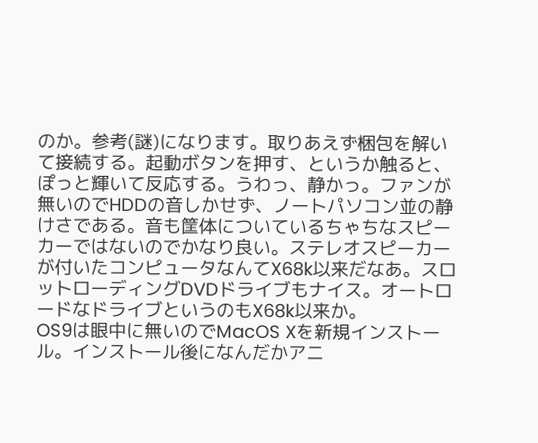のか。参考(謎)になります。取りあえず梱包を解いて接続する。起動ボタンを押す、というか触ると、ぽっと輝いて反応する。うわっ、静かっ。ファンが無いのでHDDの音しかせず、ノートパソコン並の静けさである。音も筐体についているちゃちなスピーカーではないのでかなり良い。ステレオスピーカーが付いたコンピュータなんてX68k以来だなあ。スロットローディングDVDドライブもナイス。オートロードなドライブというのもX68k以来か。
OS9は眼中に無いのでMacOS Xを新規インストール。インストール後になんだかアニ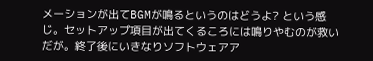メーションが出てBGMが鳴るというのはどうよ? という感じ。セットアップ項目が出てくるころには鳴りやむのが救いだが。終了後にいきなりソフトウェアア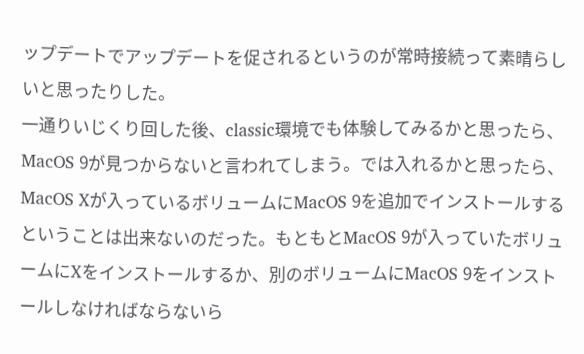ップデートでアップデートを促されるというのが常時接続って素晴らしいと思ったりした。
一通りいじくり回した後、classic環境でも体験してみるかと思ったら、MacOS 9が見つからないと言われてしまう。では入れるかと思ったら、MacOS Xが入っているボリュームにMacOS 9を追加でインストールするということは出来ないのだった。もともとMacOS 9が入っていたボリュームにXをインストールするか、別のボリュームにMacOS 9をインストールしなければならないら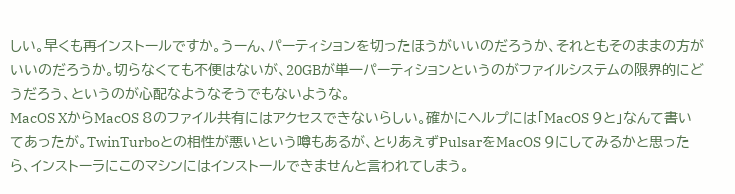しい。早くも再インストールですか。うーん、パーティションを切ったほうがいいのだろうか、それともそのままの方がいいのだろうか。切らなくても不便はないが、20GBが単一パーティションというのがファイルシステムの限界的にどうだろう、というのが心配なようなそうでもないような。
MacOS XからMacOS 8のファイル共有にはアクセスできないらしい。確かにヘルプには「MacOS 9と」なんて書いてあったが。TwinTurboとの相性が悪いという噂もあるが、とりあえずPulsarをMacOS 9にしてみるかと思ったら、インストーラにこのマシンにはインストールできませんと言われてしまう。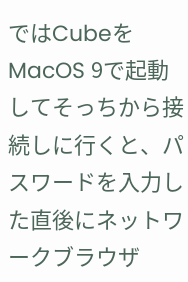ではCubeをMacOS 9で起動してそっちから接続しに行くと、パスワードを入力した直後にネットワークブラウザ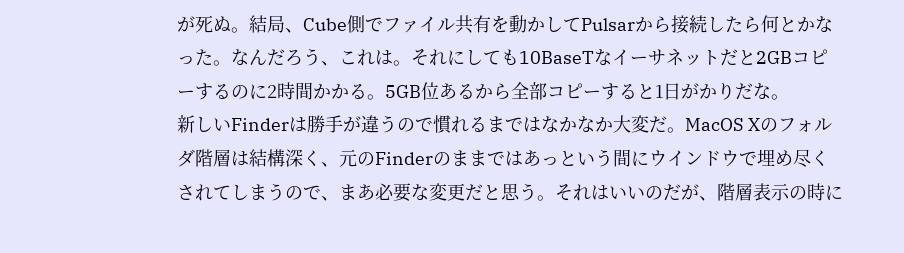が死ぬ。結局、Cube側でファイル共有を動かしてPulsarから接続したら何とかなった。なんだろう、これは。それにしても10BaseTなイーサネットだと2GBコピーするのに2時間かかる。5GB位あるから全部コピーすると1日がかりだな。
新しいFinderは勝手が違うので慣れるまではなかなか大変だ。MacOS Xのフォルダ階層は結構深く、元のFinderのままではあっという間にウインドウで埋め尽くされてしまうので、まあ必要な変更だと思う。それはいいのだが、階層表示の時に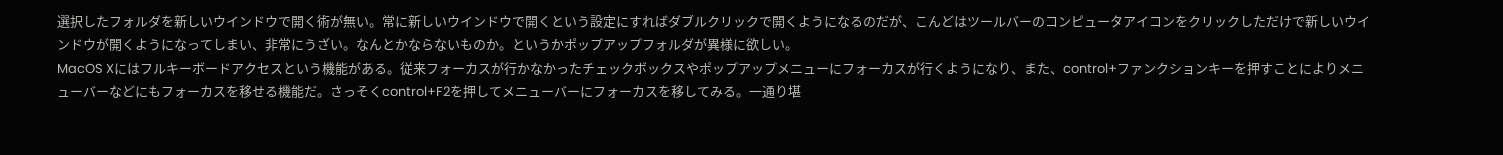選択したフォルダを新しいウインドウで開く術が無い。常に新しいウインドウで開くという設定にすればダブルクリックで開くようになるのだが、こんどはツールバーのコンピュータアイコンをクリックしただけで新しいウインドウが開くようになってしまい、非常にうざい。なんとかならないものか。というかポップアップフォルダが異様に欲しい。
MacOS Xにはフルキーボードアクセスという機能がある。従来フォーカスが行かなかったチェックボックスやポップアップメニューにフォーカスが行くようになり、また、control+ファンクションキーを押すことによりメニューバーなどにもフォーカスを移せる機能だ。さっそくcontrol+F2を押してメニューバーにフォーカスを移してみる。一通り堪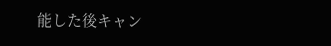能した後キャン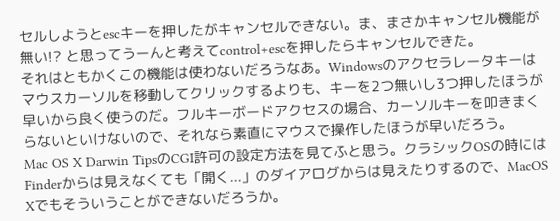セルしようとescキーを押したがキャンセルできない。ま、まさかキャンセル機能が無い!? と思ってうーんと考えてcontrol+escを押したらキャンセルできた。
それはともかくこの機能は使わないだろうなあ。Windowsのアクセラレータキーはマウスカーソルを移動してクリックするよりも、キーを2つ無いし3つ押したほうが早いから良く使うのだ。フルキーボードアクセスの場合、カーソルキーを叩きまくらないといけないので、それなら素直にマウスで操作したほうが早いだろう。
Mac OS X Darwin TipsのCGI許可の設定方法を見てふと思う。クラシックOSの時にはFinderからは見えなくても「開く...」のダイアログからは見えたりするので、MacOS Xでもそういうことができないだろうか。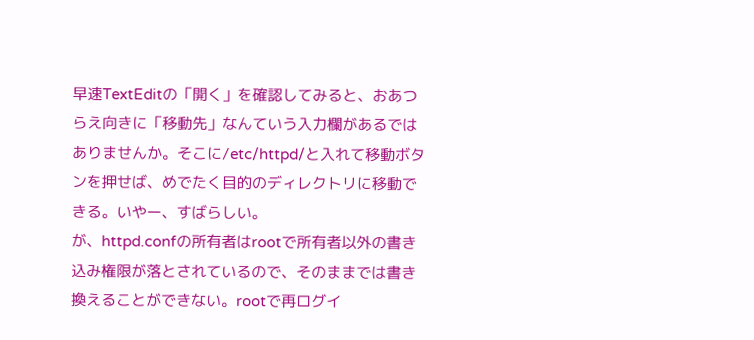早速TextEditの「開く」を確認してみると、おあつらえ向きに「移動先」なんていう入力欄があるではありませんか。そこに/etc/httpd/と入れて移動ボタンを押せば、めでたく目的のディレクトリに移動できる。いやー、すばらしい。
が、httpd.confの所有者はrootで所有者以外の書き込み権限が落とされているので、そのままでは書き換えることができない。rootで再ログイ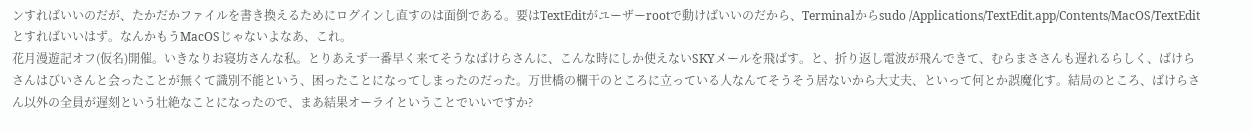ンすればいいのだが、たかだかファイルを書き換えるためにログインし直すのは面倒である。要はTextEditがユーザーrootで動けばいいのだから、Terminalからsudo /Applications/TextEdit.app/Contents/MacOS/TextEditとすればいいはず。なんかもうMacOSじゃないよなあ、これ。
花月漫遊記オフ(仮名)開催。いきなりお寝坊さんな私。とりあえず一番早く来てそうなばけらさんに、こんな時にしか使えないSKYメールを飛ばす。と、折り返し電波が飛んできて、むらまささんも遅れるらしく、ばけらさんはびいさんと会ったことが無くて識別不能という、困ったことになってしまったのだった。万世橋の欄干のところに立っている人なんてそうそう居ないから大丈夫、といって何とか誤魔化す。結局のところ、ばけらさん以外の全員が遅刻という壮絶なことになったので、まあ結果オーライということでいいですか?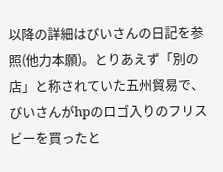以降の詳細はびいさんの日記を参照(他力本願)。とりあえず「別の店」と称されていた五州貿易で、びいさんがhpのロゴ入りのフリスビーを買ったと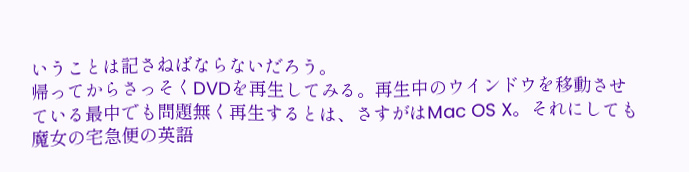いうことは記さねばならないだろう。
帰ってからさっそくDVDを再生してみる。再生中のウインドウを移動させている最中でも問題無く再生するとは、さすがはMac OS X。それにしても魔女の宅急便の英語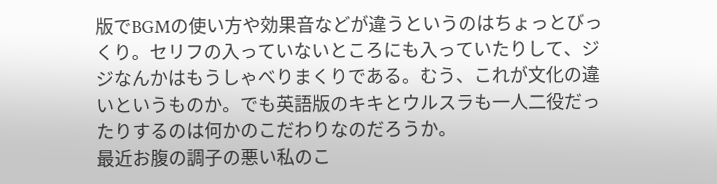版でBGMの使い方や効果音などが違うというのはちょっとびっくり。セリフの入っていないところにも入っていたりして、ジジなんかはもうしゃべりまくりである。むう、これが文化の違いというものか。でも英語版のキキとウルスラも一人二役だったりするのは何かのこだわりなのだろうか。
最近お腹の調子の悪い私のこ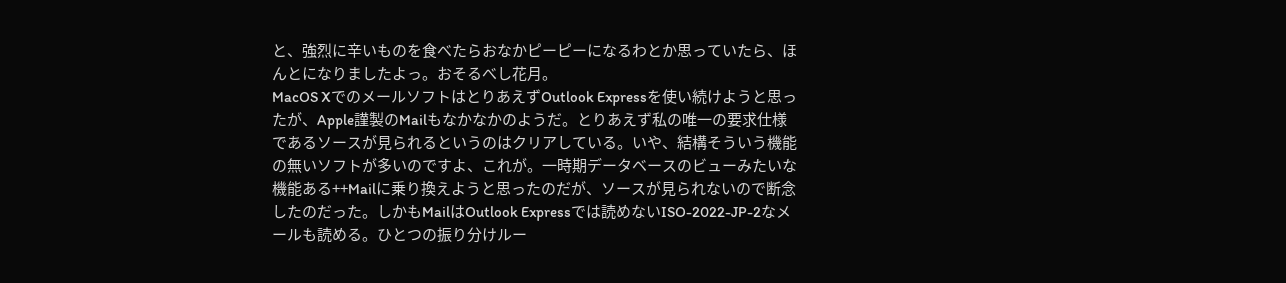と、強烈に辛いものを食べたらおなかピーピーになるわとか思っていたら、ほんとになりましたよっ。おそるべし花月。
MacOS XでのメールソフトはとりあえずOutlook Expressを使い続けようと思ったが、Apple謹製のMailもなかなかのようだ。とりあえず私の唯一の要求仕様であるソースが見られるというのはクリアしている。いや、結構そういう機能の無いソフトが多いのですよ、これが。一時期データベースのビューみたいな機能ある++Mailに乗り換えようと思ったのだが、ソースが見られないので断念したのだった。しかもMailはOutlook Expressでは読めないISO-2022-JP-2なメールも読める。ひとつの振り分けルー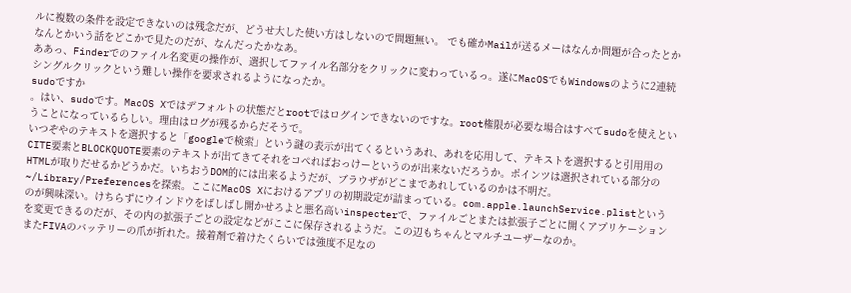ルに複数の条件を設定できないのは残念だが、どうせ大した使い方はしないので問題無い。 でも確かMailが送るメーはなんか問題が合ったとかなんとかいう話をどこかで見たのだが、なんだったかなあ。
ああっ、Finderでのファイル名変更の操作が、選択してファイル名部分をクリックに変わっているっ。遂にMacOSでもWindowsのように2連続シングルクリックという難しい操作を要求されるようになったか。
sudoですか
。はい、sudoです。MacOS Xではデフォルトの状態だとrootではログインできないのですな。root権限が必要な場合はすべてsudoを使えということになっているらしい。理由はログが残るからだそうで。
いつぞやのテキストを選択すると「googleで検索」という謎の表示が出てくるというあれ、あれを応用して、テキストを選択すると引用用のCITE要素とBLOCKQUOTE要素のテキストが出てきてそれをコペればおっけーというのが出来ないだろうか。ポインツは選択されている部分のHTMLが取りだせるかどうかだ。いちおうDOM的には出来るようだが、ブラウザがどこまであれしているのかは不明だ。
~/Library/Preferencesを探索。ここにMacOS Xにおけるアプリの初期設定が詰まっている。com.apple.launchService.plistというのが興味深い。けちらずにウインドウをばしばし開かせろよと悪名高いinspecterで、ファイルごとまたは拡張子ごとに開くアプリケーションを変更できるのだが、その内の拡張子ごとの設定などがここに保存されるようだ。この辺もちゃんとマルチユーザーなのか。
またFIVAのバッテリーの爪が折れた。接着剤で着けたくらいでは強度不足なの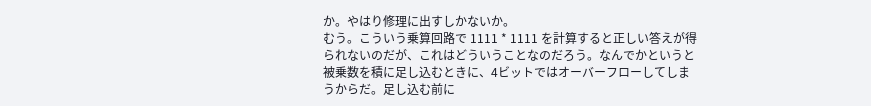か。やはり修理に出すしかないか。
むう。こういう乗算回路で 1111 * 1111 を計算すると正しい答えが得られないのだが、これはどういうことなのだろう。なんでかというと被乗数を積に足し込むときに、4ビットではオーバーフローしてしまうからだ。足し込む前に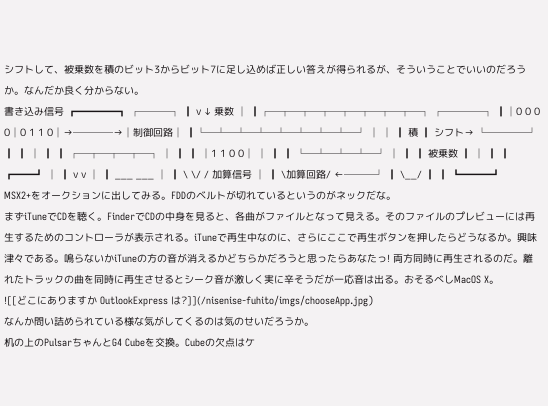シフトして、被乗数を積のビット3からビット7に足し込めば正しい答えが得られるが、そういうことでいいのだろうか。なんだか良く分からない。
書き込み信号 ┏━━━━┓ ┌───┐ ┃ ∨ ↓ 乗数 │ ┃┌─┬─┬─┬─┬─┬─┬─┬─┐ ┌────┐ ┃│0 0 0 0│0 1 1 0│→────→│制御回路│ ┃└─┴─┴─┴─┴─┴─┴─┴─┘ │ │ ┃ 積 ┃ シフト→ └────┘ ┃ ┃ │ ┃ ┃ ┌─┬─┬─┬─┐ │ ┃ ┃ │1 1 0 0│ │ ┃ ┃ └─┴─┴─┴─┘ │ ┃ ┃ 被乗数 ┃ │ ┃ ┃ ┏━━┛ │ ┃ ∨ ∨ │ ┃ ___ ___ │ ┃ \ \/ / 加算信号 │ ┃ \加算回路/ ←───┘ ┃ \__/ ┃ ┃ ┗━━━┛
MSX2+をオークションに出してみる。FDDのベルトが切れているというのがネックだな。
まずiTuneでCDを聴く。FinderでCDの中身を見ると、各曲がファイルとなって見える。そのファイルのプレビューには再生するためのコントローラが表示される。iTuneで再生中なのに、さらにここで再生ボタンを押したらどうなるか。興味津々である。鳴らないかiTuneの方の音が消えるかどちらかだろうと思ったらあなたっ! 両方同時に再生されるのだ。離れたトラックの曲を同時に再生させるとシーク音が激しく実に辛そうだが一応音は出る。おそるべしMacOS X。
![[どこにありますか OutlookExpress は?]](/nisenise-fuhito/imgs/chooseApp.jpg)
なんか問い詰められている様な気がしてくるのは気のせいだろうか。
机の上のPulsarちゃんとG4 Cubeを交換。Cubeの欠点はケ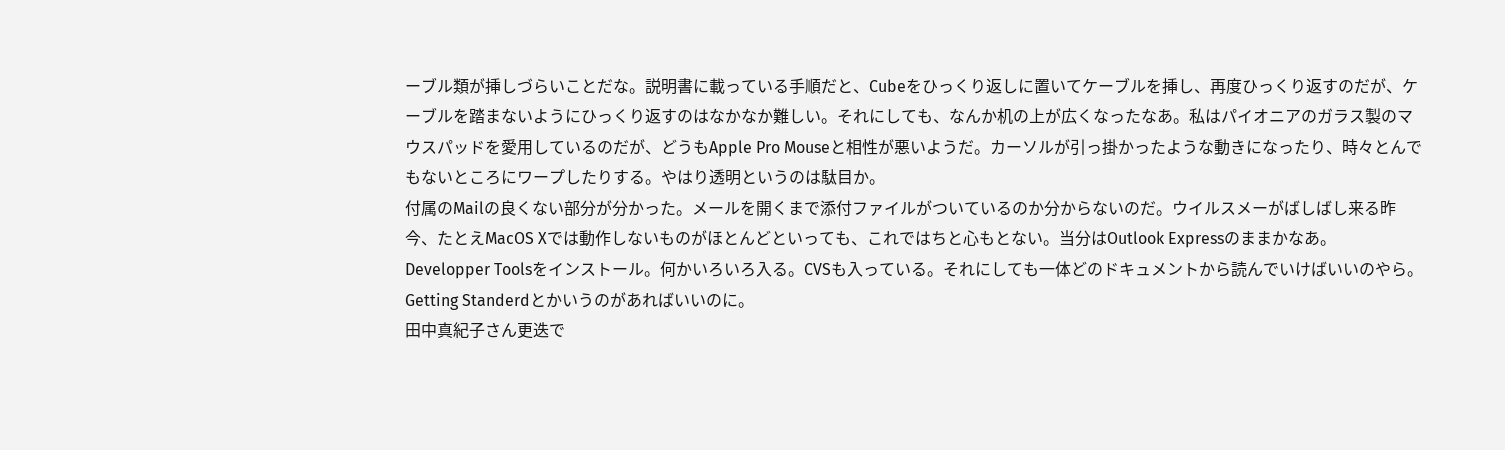ーブル類が挿しづらいことだな。説明書に載っている手順だと、Cubeをひっくり返しに置いてケーブルを挿し、再度ひっくり返すのだが、ケーブルを踏まないようにひっくり返すのはなかなか難しい。それにしても、なんか机の上が広くなったなあ。私はパイオニアのガラス製のマウスパッドを愛用しているのだが、どうもApple Pro Mouseと相性が悪いようだ。カーソルが引っ掛かったような動きになったり、時々とんでもないところにワープしたりする。やはり透明というのは駄目か。
付属のMailの良くない部分が分かった。メールを開くまで添付ファイルがついているのか分からないのだ。ウイルスメーがばしばし来る昨今、たとえMacOS Xでは動作しないものがほとんどといっても、これではちと心もとない。当分はOutlook Expressのままかなあ。
Developper Toolsをインストール。何かいろいろ入る。CVSも入っている。それにしても一体どのドキュメントから読んでいけばいいのやら。Getting Standerdとかいうのがあればいいのに。
田中真紀子さん更迭で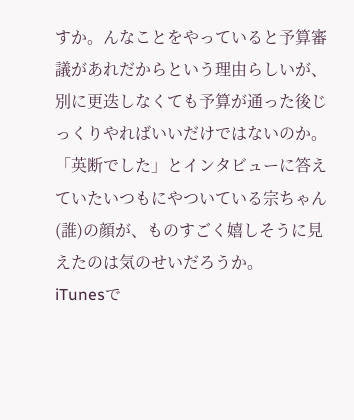すか。んなことをやっていると予算審議があれだからという理由らしいが、別に更迭しなくても予算が通った後じっくりやればいいだけではないのか。「英断でした」とインタビューに答えていたいつもにやついている宗ちゃん(誰)の顔が、ものすごく嬉しそうに見えたのは気のせいだろうか。
iTunesで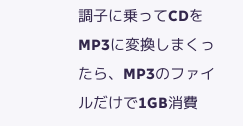調子に乗ってCDをMP3に変換しまくったら、MP3のファイルだけで1GB消費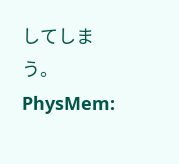してしまう。
PhysMem: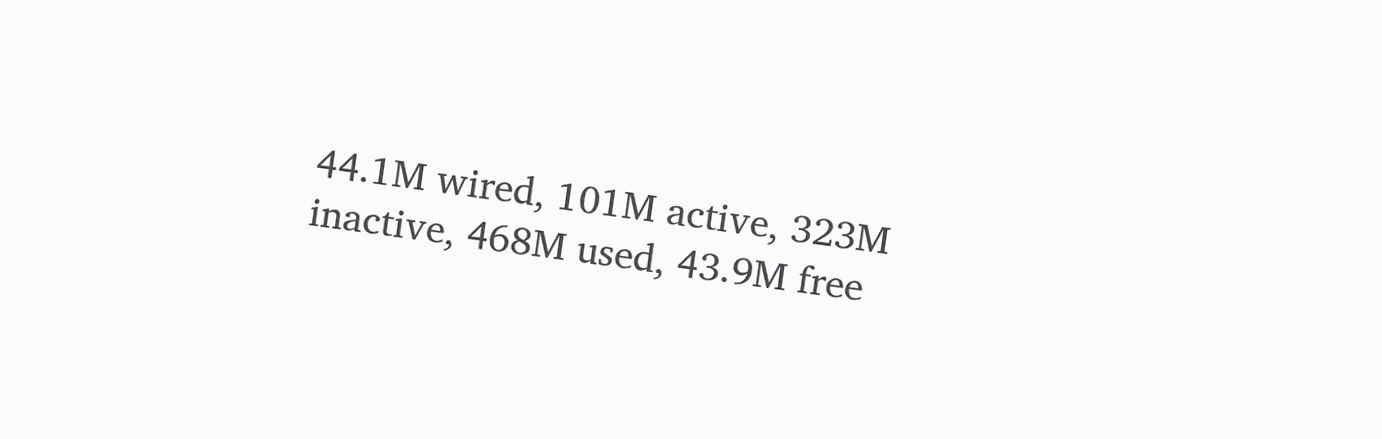44.1M wired, 101M active, 323M inactive, 468M used, 43.9M free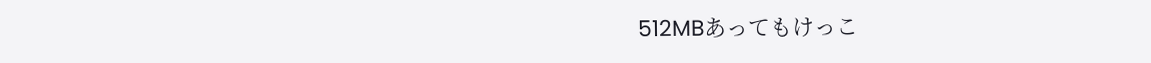512MBあってもけっこ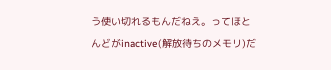う使い切れるもんだねえ。ってほとんどがinactive(解放待ちのメモリ)だ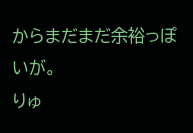からまだまだ余裕っぽいが。
りゅ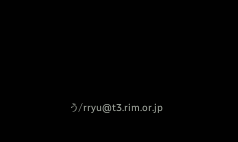う/rryu@t3.rim.or.jp